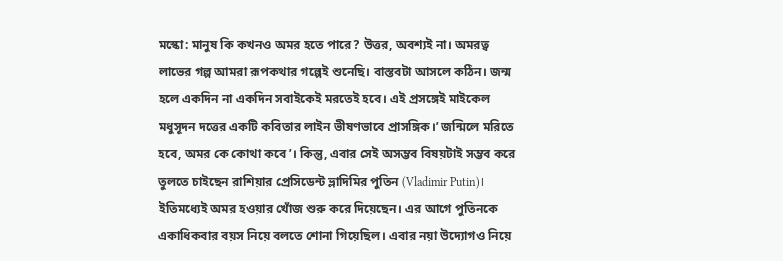মস্কো: মানুষ কি কখনও অমর হতে পারে? উত্তর, অবশ্যই না। অমরত্ব লাভের গল্প আমরা রূপকথার গল্পেই শুনেছি। বাস্তবটা আসলে কঠিন। জন্ম হলে একদিন না একদিন সবাইকেই মরতেই হবে। এই প্রসঙ্গেই মাইকেল মধুসূদন দত্তের একটি কবিতার লাইন ভীষণভাবে প্রাসঙ্গিক।’ জন্মিলে মরিতে হবে, অমর কে কোথা কবে’। কিন্তু, এবার সেই অসম্ভব বিষয়টাই সম্ভব করে তুলতে চাইছেন রাশিয়ার প্রেসিডেন্ট ভ্লাদিমির পুতিন (Vladimir Putin)। ইতিমধ্যেই অমর হওয়ার খোঁজ শুরু করে দিয়েছেন। এর আগে পুতিনকে একাধিকবার বয়স নিয়ে বলতে শোনা গিয়েছিল। এবার নয়া উদ্যোগও নিয়ে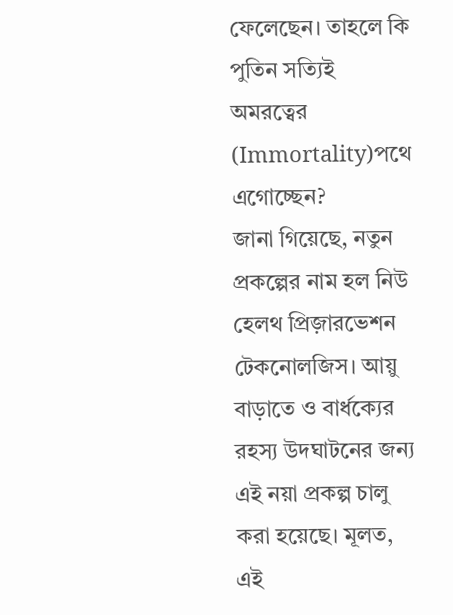ফেলেছেন। তাহলে কি পুতিন সত্যিই অমরত্বের (Immortality)পথে এগোচ্ছেন?
জানা গিয়েছে, নতুন প্রকল্পের নাম হল নিউ হেলথ প্রিজ়ারভেশন টেকনোলজিস। আয়ু বাড়াতে ও বার্ধক্যের রহস্য উদঘাটনের জন্য এই নয়া প্রকল্প চালু করা হয়েছে। মূলত, এই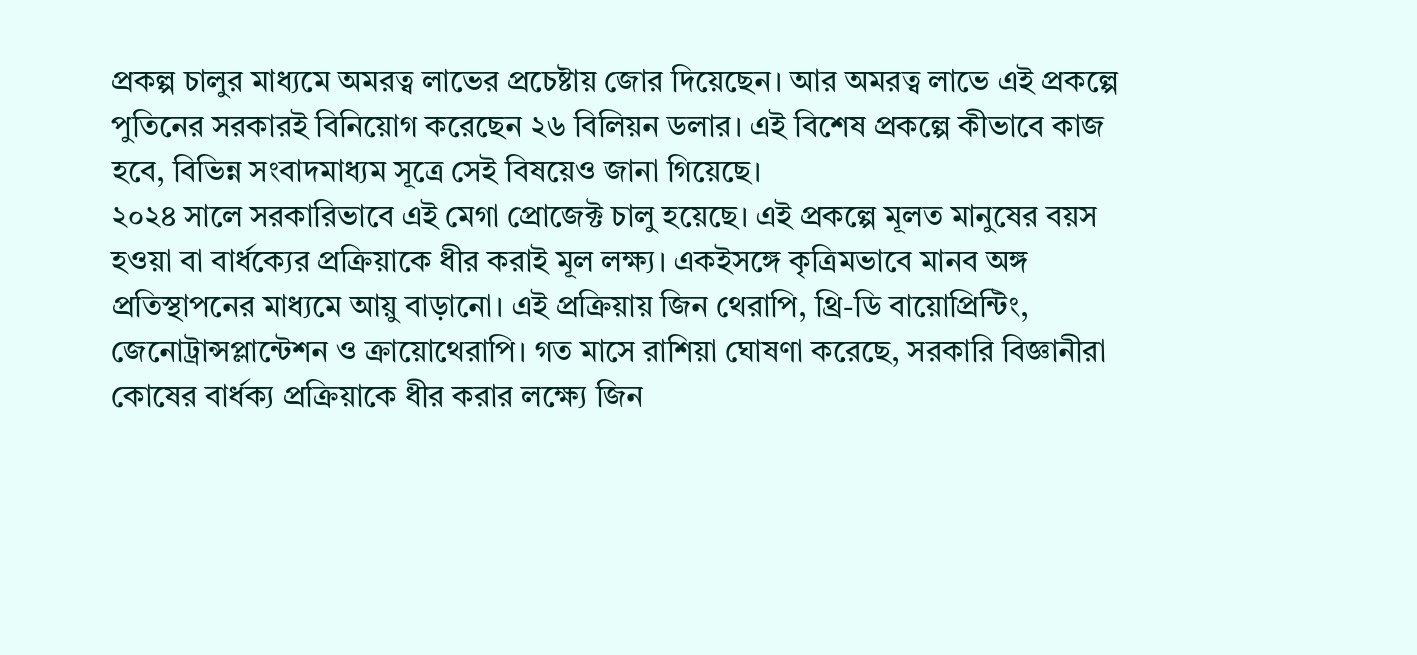প্রকল্প চালুর মাধ্যমে অমরত্ব লাভের প্রচেষ্টায় জোর দিয়েছেন। আর অমরত্ব লাভে এই প্রকল্পে পুতিনের সরকারই বিনিয়োগ করেছেন ২৬ বিলিয়ন ডলার। এই বিশেষ প্রকল্পে কীভাবে কাজ হবে, বিভিন্ন সংবাদমাধ্যম সূত্রে সেই বিষয়েও জানা গিয়েছে।
২০২৪ সালে সরকারিভাবে এই মেগা প্রোজেক্ট চালু হয়েছে। এই প্রকল্পে মূলত মানুষের বয়স হওয়া বা বার্ধক্যের প্রক্রিয়াকে ধীর করাই মূল লক্ষ্য। একইসঙ্গে কৃত্রিমভাবে মানব অঙ্গ প্রতিস্থাপনের মাধ্যমে আয়ু বাড়ানো। এই প্রক্রিয়ায় জিন থেরাপি, থ্রি-ডি বায়োপ্রিন্টিং, জেনোট্রান্সপ্লান্টেশন ও ক্রায়োথেরাপি। গত মাসে রাশিয়া ঘোষণা করেছে, সরকারি বিজ্ঞানীরা কোষের বার্ধক্য প্রক্রিয়াকে ধীর করার লক্ষ্যে জিন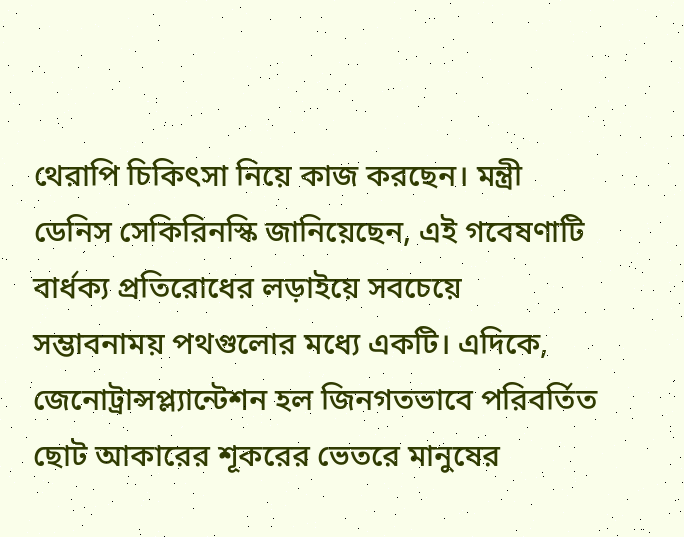থেরাপি চিকিৎসা নিয়ে কাজ করছেন। মন্ত্রী ডেনিস সেকিরিনস্কি জানিয়েছেন, এই গবেষণাটি বার্ধক্য প্রতিরোধের লড়াইয়ে সবচেয়ে সম্ভাবনাময় পথগুলোর মধ্যে একটি। এদিকে, জেনোট্রান্সপ্ল্যান্টেশন হল জিনগতভাবে পরিবর্তিত ছোট আকারের শূকরের ভেতরে মানুষের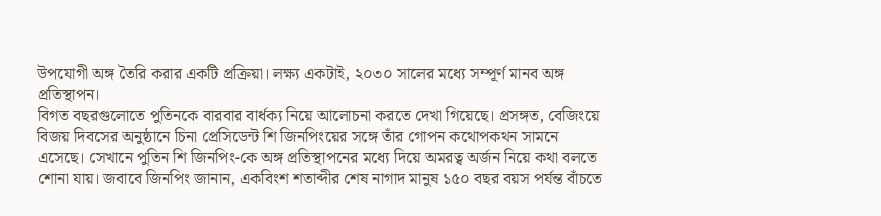উপযোগী অঙ্গ তৈরি করার একটি প্রক্রিয়া। লক্ষ্য একটাই, ২০৩০ সালের মধ্যে সম্পূর্ণ মানব অঙ্গ প্রতিস্থাপন।
বিগত বছরগুলোতে পুতিনকে বারবার বার্ধক্য নিয়ে আলোচনা করতে দেখা গিয়েছে। প্রসঙ্গত, বেজিংয়ে বিজয় দিবসের অনুষ্ঠানে চিনা প্রেসিডেন্ট শি জিনপিংয়ের সঙ্গে তাঁর গোপন কথোপকথন সামনে এসেছে। সেখানে পুতিন শি জিনপিং-কে অঙ্গ প্রতিস্থাপনের মধ্যে দিয়ে অমরত্ব অর্জন নিয়ে কথা বলতে শোনা যায়। জবাবে জিনপিং জানান, একবিংশ শতাব্দীর শেষ নাগাদ মানুষ ১৫০ বছর বয়স পর্যন্ত বাঁচতে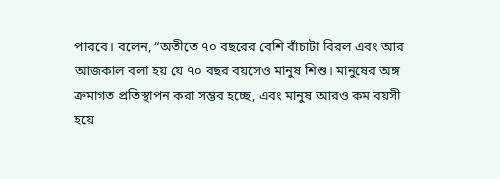পারবে। বলেন, “অতীতে ৭০ বছরের বেশি বাঁচাটা বিরল এবং আর আজকাল বলা হয় যে ৭০ বছর বয়সেও মানুষ শিশু। মানুষের অঙ্গ ক্রমাগত প্রতিস্থাপন করা সম্ভব হচ্ছে, এবং মানুষ আরও কম বয়সী হয়ে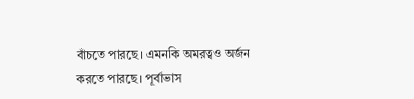বাঁচতে পারছে। এমনকি অমরত্বও অর্জন করতে পারছে। পূর্বাভাস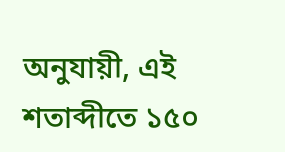অনুযায়ী, এই শতাব্দীতে ১৫০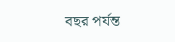বছর পর্যন্ত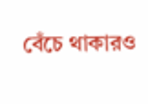বেঁচে থাকারও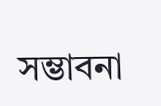সম্ভাবনা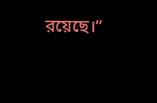রয়েছে।”